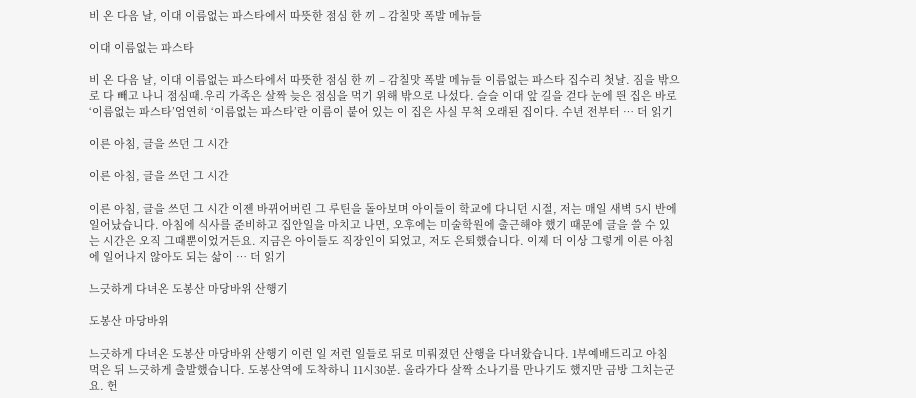비 온 다음 날, 이대 이름없는 파스타에서 따뜻한 점심 한 끼 – 감칠맛 폭발 메뉴들

이대 이름없는 파스타

비 온 다음 날, 이대 이름없는 파스타에서 따뜻한 점심 한 끼 – 감칠맛 폭발 메뉴들 이름없는 파스타 집수리 첫날. 짐을 밖으로 다 빼고 나니 점심때.우리 가족은 살짝 늦은 점심을 먹기 위해 밖으로 나섰다. 슬슬 이대 앞 길을 걷다 눈에 띈 집은 바로 ‘이름없는 파스타’엄연히 ‘이름없는 파스타’란 이름이 붙어 있는 이 집은 사실 무척 오래된 집이다. 수년 전부터 … 더 읽기

이른 아침, 글을 쓰던 그 시간

이른 아침, 글을 쓰던 그 시간

이른 아침, 글을 쓰던 그 시간 이젠 바뀌어버린 그 루틴을 돌아보며 아이들이 학교에 다니던 시절, 저는 매일 새벽 5시 반에 일어났습니다. 아침에 식사를 준비하고 집안일을 마치고 나면, 오후에는 미술학원에 출근해야 했기 때문에 글을 쓸 수 있는 시간은 오직 그때뿐이었거든요. 지금은 아이들도 직장인이 되었고, 저도 은퇴했습니다. 이제 더 이상 그렇게 이른 아침에 일어나지 않아도 되는 삶이 … 더 읽기

느긋하게 다녀온 도봉산 마당바위 산행기

도봉산 마당바위

느긋하게 다녀온 도봉산 마당바위 산행기 이런 일 저런 일들로 뒤로 미뤄졌던 산행을 다녀왔습니다. 1부예배드리고 아침 먹은 뒤 느긋하게 출발했습니다. 도봉산역에 도착하니 11시30분. 올라가다 살짝 소나기를 만나기도 했지만 금방 그치는군요. 헌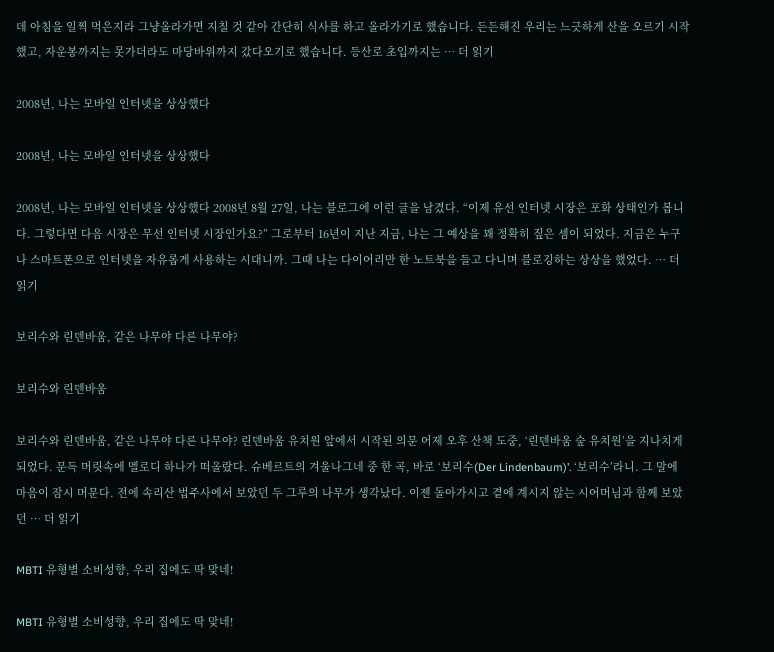데 아침을 일찍 먹은지라 그냥올라가면 지칠 것 같아 간단히 식사를 하고 올라가기로 했습니다. 든든해진 우리는 느긋하게 산을 오르기 시작했고, 자운봉까지는 못가더라도 마당바위까지 갔다오기로 했습니다. 등산로 초입까지는 … 더 읽기

2008년, 나는 모바일 인터넷을 상상했다

2008년, 나는 모바일 인터넷을 상상했다

2008년, 나는 모바일 인터넷을 상상했다 2008년 8월 27일, 나는 블로그에 이런 글을 남겼다. “이제 유선 인터넷 시장은 포화 상태인가 봅니다. 그렇다면 다음 시장은 무선 인터넷 시장인가요?” 그로부터 16년이 지난 지금, 나는 그 예상을 꽤 정확히 짚은 셈이 되었다. 지금은 누구나 스마트폰으로 인터넷을 자유롭게 사용하는 시대니까. 그때 나는 다이어리만 한 노트북을 들고 다니며 블로깅하는 상상을 했었다. … 더 읽기

보리수와 린덴바움, 같은 나무야 다른 나무야?

보리수와 린덴바움

보리수와 린덴바움, 같은 나무야 다른 나무야? 린덴바움 유치원 앞에서 시작된 의문 어제 오후 산책 도중, ‘린덴바움 숲 유치원’을 지나치게 되었다. 문득 머릿속에 멜로디 하나가 떠올랐다. 슈베르트의 겨울나그네 중 한 곡, 바로 ‘보리수(Der Lindenbaum)’. ‘보리수’라니. 그 말에 마음이 잠시 머문다. 전에 속리산 법주사에서 보았던 두 그루의 나무가 생각났다. 이젠 돌아가시고 곁에 계시지 않는 시어머님과 함께 보았던 … 더 읽기

MBTI 유형별 소비성향, 우리 집에도 딱 맞네!

MBTI 유형별 소비성향, 우리 집에도 딱 맞네!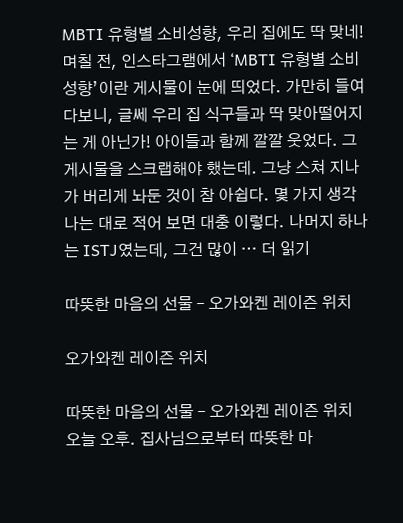MBTI 유형별 소비성향, 우리 집에도 딱 맞네! 며칠 전, 인스타그램에서 ‘MBTI 유형별 소비성향’이란 게시물이 눈에 띄었다. 가만히 들여다보니, 글쎄 우리 집 식구들과 딱 맞아떨어지는 게 아닌가! 아이들과 함께 깔깔 웃었다. 그 게시물을 스크랩해야 했는데. 그냥 스쳐 지나가 버리게 놔둔 것이 참 아쉽다. 몇 가지 생각나는 대로 적어 보면 대충 이렇다. 나머지 하나는 ISTJ였는데, 그건 많이 … 더 읽기

따뜻한 마음의 선물 – 오가와켄 레이즌 위치

오가와켄 레이즌 위치

따뜻한 마음의 선물 – 오가와켄 레이즌 위치 오늘 오후. 집사님으로부터 따뜻한 마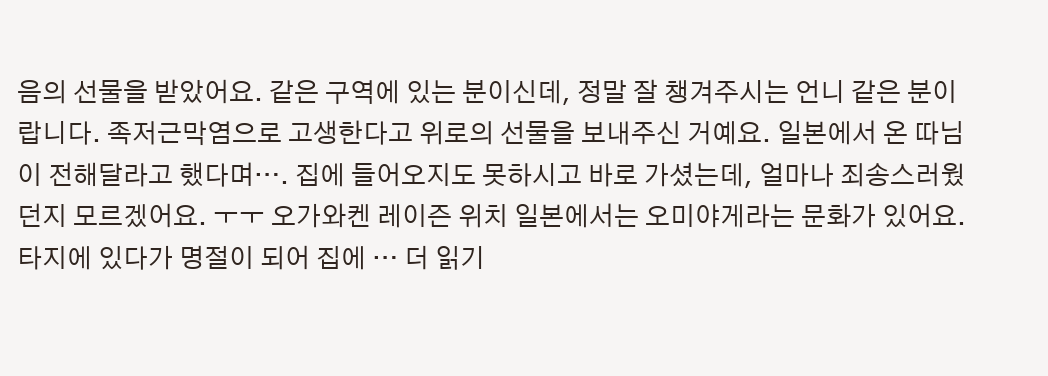음의 선물을 받았어요. 같은 구역에 있는 분이신데, 정말 잘 챙겨주시는 언니 같은 분이랍니다. 족저근막염으로 고생한다고 위로의 선물을 보내주신 거예요. 일본에서 온 따님이 전해달라고 했다며…. 집에 들어오지도 못하시고 바로 가셨는데, 얼마나 죄송스러웠던지 모르겠어요. ㅜㅜ 오가와켄 레이즌 위치 일본에서는 오미야게라는 문화가 있어요.타지에 있다가 명절이 되어 집에 … 더 읽기